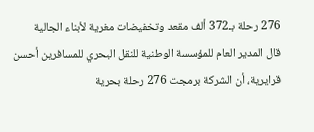276 رحلة بـ372 ألف مقعد وتخفيضات مغرية لأبناء الجالية
قال المدير العام للمؤسسة الوطنية للنقل البحري للمسافرين أحسن قرايرية، أن الشركة برمجت 276 رحلة بحرية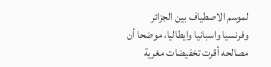لموسم الاصطياف بين الجزائر وفرنسيا واسبانيا وايطاليا، موضحا أن مصالحه أقرت تخفيضات مغرية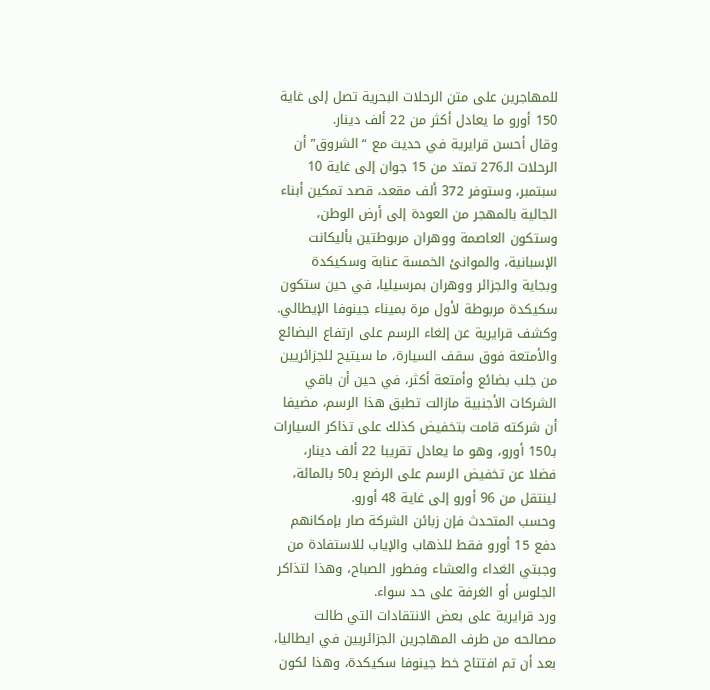للمهاجرين على متن الرحلات البحرية تصل إلى غاية 150 أورو ما يعادل أكثر من 22 ألف دينار.
وقال أحسن قرايرية في حديث مع “الشروق” أن الرحلات الـ276 تمتد من 15 جوان إلى غاية 10 سبتمبر، وستوفر 372 ألف مقعد، قصد تمكين أبناء الجالية بالمهجر من العودة إلى أرض الوطن، وستكون العاصمة ووهران مربوطتين بأليكانت الإسبانية، والموانئ الخمسة عنابة وسكيكدة وبجاية والجزائر ووهران بمرسيليا، في حين ستكون سكيكدة مربوطة لأول مرة بميناء جينوفا الإيطالي.
وكشف قرايرية عن إلغاء الرسم على ارتفاع البضائع والأمتعة فوق سقف السيارة، ما سيتيح للجزائريين من جلب بضائع وأمتعة أكثر، في حين أن باقي الشركات الأجنبية مازالت تطبق هذا الرسم، مضيفا أن شركته قامت بتخفيض كذلك على تذاكر السيارات بـ150 أورو، وهو ما يعادل تقريبا 22 ألف دينار، فضلا عن تخفيض الرسم على الرضع بـ50 بالمائة، لينتقل من 96 أورو إلى غاية 48 أورو.
وحسب المتحدث فإن زبائن الشركة صار بإمكانهم دفع 15 أورو فقط للذهاب والإياب للاستفادة من وجبتي الغداء والعشاء وفطور الصباح، وهذا لتذاكر الجلوس أو الغرفة على حد سواء.
ورد قرايرية على بعض الانتقادات التي طالت مصالحه من طرف المهاجرين الجزائريين في ايطاليا، بعد أن تم افتتاح خط جينوفا سكيكدة، وهذا لكون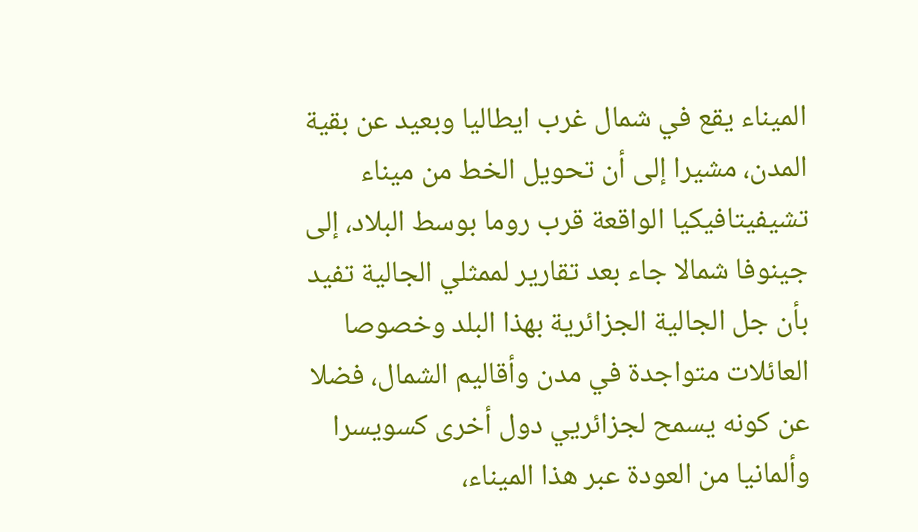الميناء يقع في شمال غرب ايطاليا وبعيد عن بقية المدن، مشيرا إلى أن تحويل الخط من ميناء تشيفيتافيكيا الواقعة قرب روما بوسط البلاد، إلى جينوفا شمالا جاء بعد تقارير لممثلي الجالية تفيد بأن جل الجالية الجزائرية بهذا البلد وخصوصا العائلات متواجدة في مدن وأقاليم الشمال، فضلا عن كونه يسمح لجزائريي دول أخرى كسويسرا وألمانيا من العودة عبر هذا الميناء،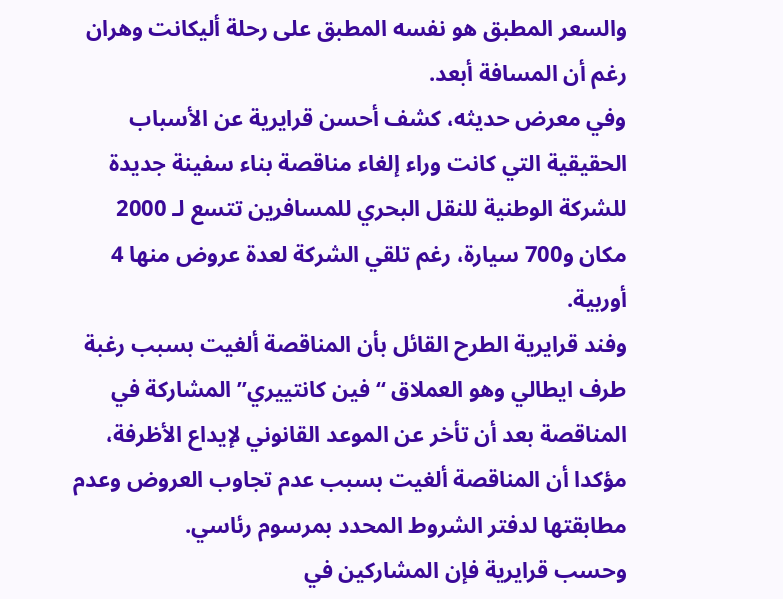والسعر المطبق هو نفسه المطبق على رحلة أليكانت وهران رغم أن المسافة أبعد.
وفي معرض حديثه، كشف أحسن قرايرية عن الأسباب الحقيقية التي كانت وراء إلغاء مناقصة بناء سفينة جديدة للشركة الوطنية للنقل البحري للمسافرين تتسع لـ 2000 مكان و700 سيارة، رغم تلقي الشركة لعدة عروض منها 4 أوربية.
وفند قرايرية الطرح القائل بأن المناقصة ألغيت بسبب رغبة طرف ايطالي وهو العملاق “فين كانتييري” المشاركة في المناقصة بعد أن تأخر عن الموعد القانوني لإيداع الأظرفة، مؤكدا أن المناقصة ألغيت بسبب عدم تجاوب العروض وعدم مطابقتها لدفتر الشروط المحدد بمرسوم رئاسي.
وحسب قرايرية فإن المشاركين في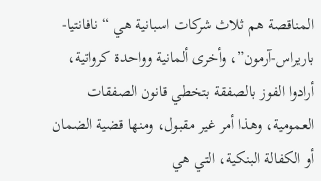المناقصة هم ثلاث شركات اسبانية هي “نافانتيا-باريراس-آرمون”، وأخرى ألمانية وواحدة كرواتية، أرادوا الفوز بالصفقة بتخطي قانون الصفقات العمومية، وهذا أمر غير مقبول، ومنها قضية الضمان أو الكفالة البنكية، التي هي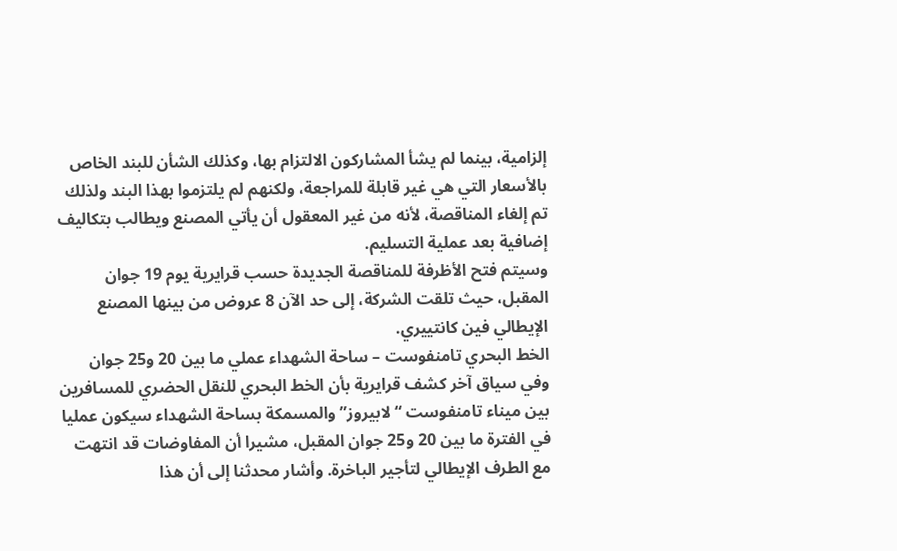إلزامية، بينما لم يشأ المشاركون الالتزام بها، وكذلك الشأن للبند الخاص بالأسعار التي هي غير قابلة للمراجعة، ولكنهم لم يلتزموا بهذا البند ولذلك تم إلغاء المناقصة، لأنه من غير المعقول أن يأتي المصنع ويطالب بتكاليف إضافية بعد عملية التسليم.
وسيتم فتح الأظرفة للمناقصة الجديدة حسب قرايرية يوم 19 جوان المقبل، حيث تلقت الشركة، إلى حد الآن 8 عروض من بينها المصنع الإيطالي فين كانتييري.
الخط البحري تامنفوست – ساحة الشهداء عملي ما بين 20 و25 جوان
وفي سياق آخر كشف قرايرية بأن الخط البحري للنقل الحضري للمسافرين بين ميناء تامنفوست “لابيروز” والمسمكة بساحة الشهداء سيكون عمليا في الفترة ما بين 20 و25 جوان المقبل، مشيرا أن المفاوضات قد انتهت مع الطرف الإيطالي لتأجير الباخرة. وأشار محدثنا إلى أن هذا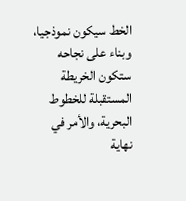الخط سيكون نموذجيا، وبناء على نجاحه ستكون الخريطة المستقبلة للخطوط البحرية، والأمر في نهاية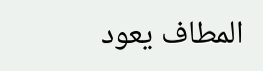المطاف يعود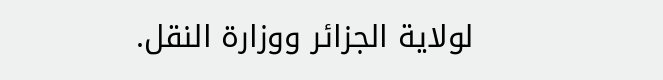لولاية الجزائر ووزارة النقل.